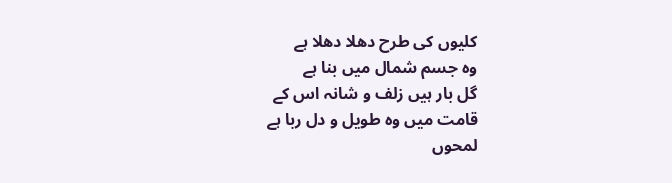کلیوں کی طرح دھلا دھلا ہے
وہ جسم شمال میں بنا ہے
گل بار ہیں زلف و شانہ اس کے
قامت میں وہ طویل و دل ربا ہے
لمحوں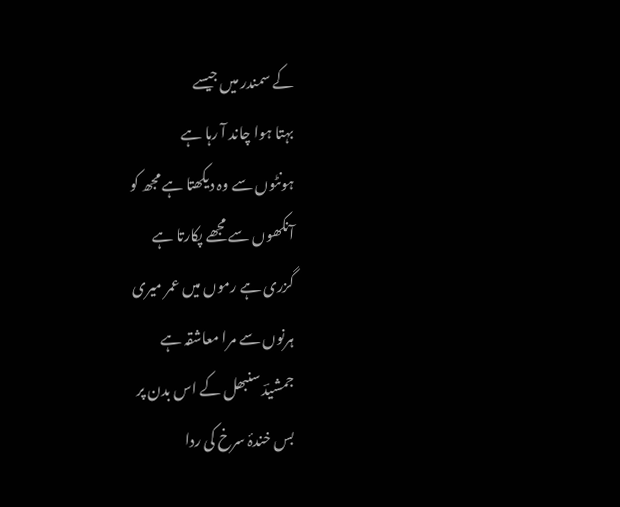کے سمندر میں جیسے
بہتا ہوا چاند آ رہا ہے
ہونٹوں سے وہ دیکھتا ہے مجھ کو
آنکھوں سے مجھے پکارتا ہے
گزری ہے رموں میں عمر میری
ہرنوں سے مرا معاشقہ ہے
جمشیدؔ سنبھل کے اس بدن پر
بس خندۂ سرخ کی ردا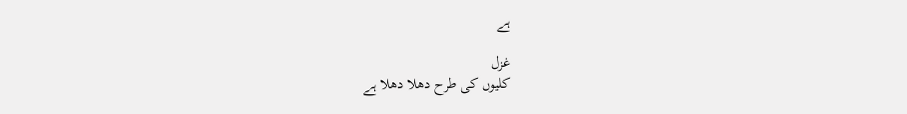ہے

غزل
کلیوں کی طرح دھلا دھلا ہے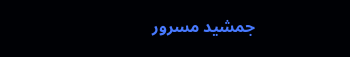جمشید مسرور